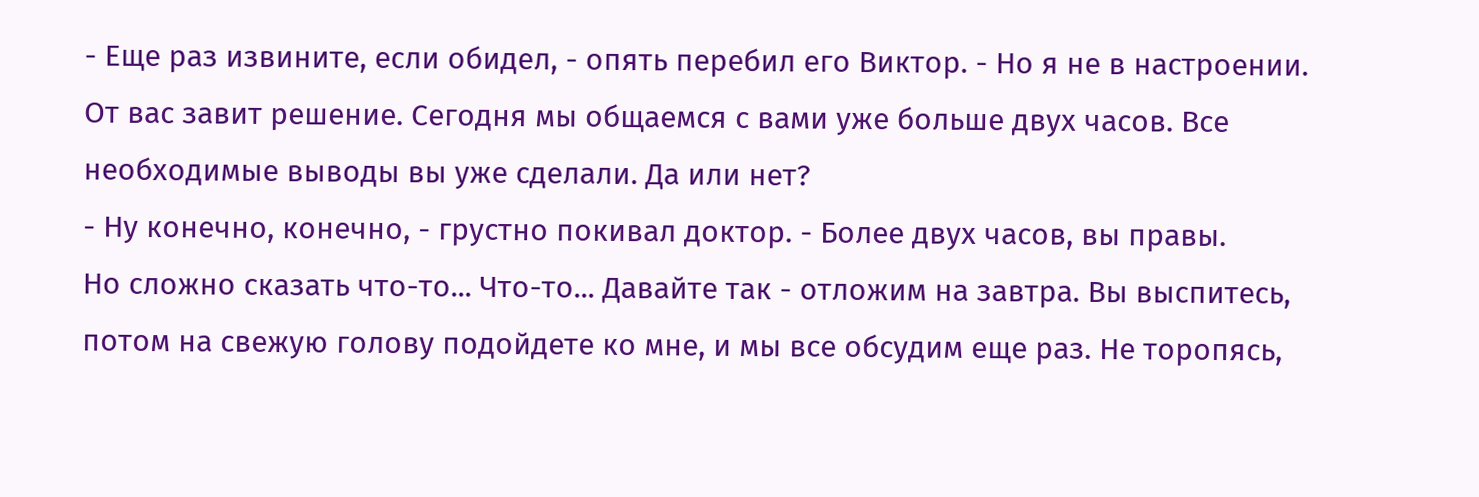- Еще раз извините, если обидел, - опять перебил его Виктор. - Но я не в настроении. От вас завит решение. Сегодня мы общаемся с вами уже больше двух часов. Все необходимые выводы вы уже сделали. Да или нет?
- Ну конечно, конечно, - грустно покивал доктор. - Более двух часов, вы правы.
Но сложно сказать что-то... Что-то... Давайте так - отложим на завтра. Вы выспитесь, потом на свежую голову подойдете ко мне, и мы все обсудим еще раз. Не торопясь,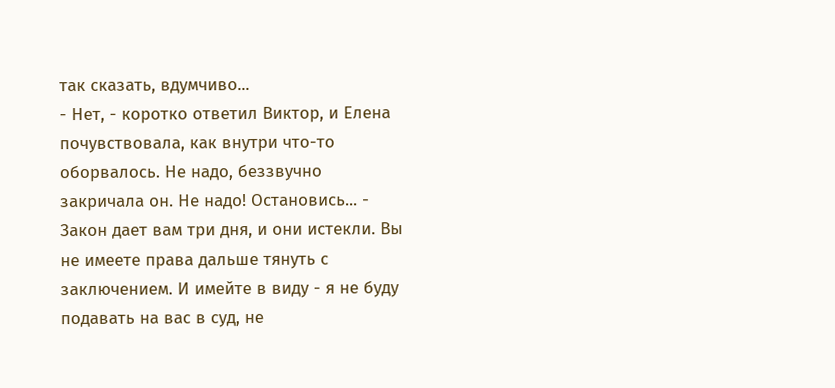так сказать, вдумчиво...
- Нет, - коротко ответил Виктор, и Елена почувствовала, как внутри что-то оборвалось. Не надо, беззвучно закричала он. Не надо! Остановись... - Закон дает вам три дня, и они истекли. Вы не имеете права дальше тянуть с заключением. И имейте в виду - я не буду подавать на вас в суд, не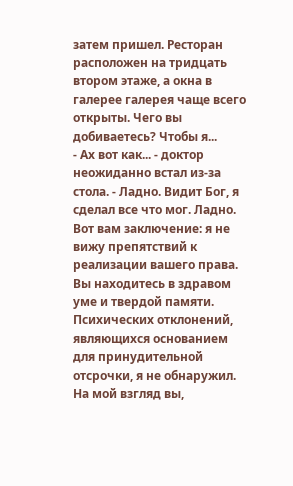затем пришел. Ресторан расположен на тридцать втором этаже, а окна в галерее галерея чаще всего открыты. Чего вы добиваетесь? Чтобы я...
- Ах вот как... - доктор неожиданно встал из-за стола. - Ладно. Видит Бог, я сделал все что мог. Ладно. Вот вам заключение: я не вижу препятствий к реализации вашего права. Вы находитесь в здравом уме и твердой памяти.
Психических отклонений, являющихся основанием для принудительной отсрочки, я не обнаружил. На мой взгляд вы,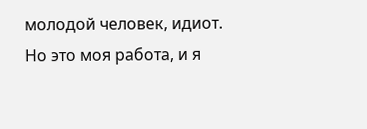молодой человек, идиот. Но это моя работа, и я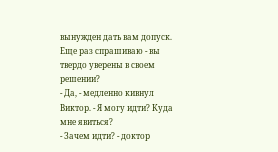вынужден дать вам допуск. Еще раз спрашиваю - вы твердо уверены в своем решении?
- Да, - медленно кивнул Виктор. - Я могу идти? Куда мне явиться?
- Зачем идти? - доктор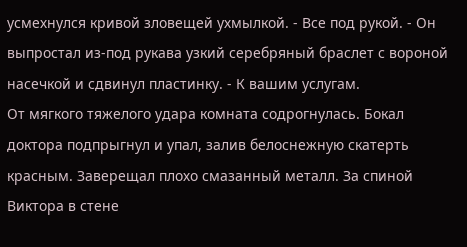усмехнулся кривой зловещей ухмылкой. - Все под рукой. - Он выпростал из-под рукава узкий серебряный браслет с вороной насечкой и сдвинул пластинку. - К вашим услугам.
От мягкого тяжелого удара комната содрогнулась. Бокал доктора подпрыгнул и упал, залив белоснежную скатерть красным. Заверещал плохо смазанный металл. За спиной Виктора в стене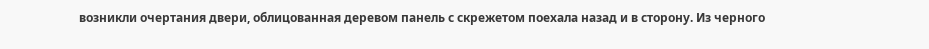возникли очертания двери, облицованная деревом панель с скрежетом поехала назад и в сторону. Из черного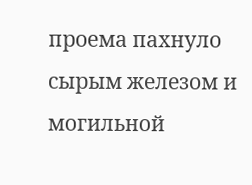проема пахнуло сырым железом и могильной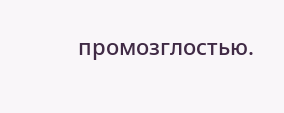промозглостью.